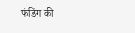फंडिंग की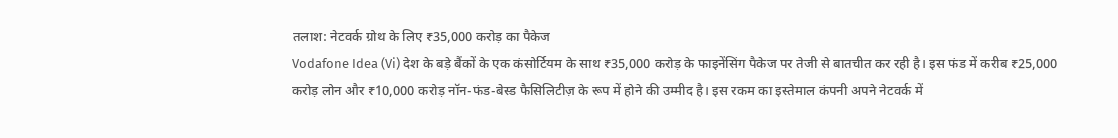तलाश: नेटवर्क ग्रोथ के लिए ₹35,000 करोड़ का पैकेज
Vodafone Idea (Vi) देश के बड़े बैंकों के एक कंसोर्टियम के साथ ₹35,000 करोड़ के फाइनेंसिंग पैकेज पर तेजी से बातचीत कर रही है। इस फंड में करीब ₹25,000 करोड़ लोन और ₹10,000 करोड़ नॉन-फंड-बेस्ड फैसिलिटीज़ के रूप में होने की उम्मीद है। इस रकम का इस्तेमाल कंपनी अपने नेटवर्क में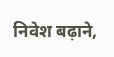निवेश बढ़ाने,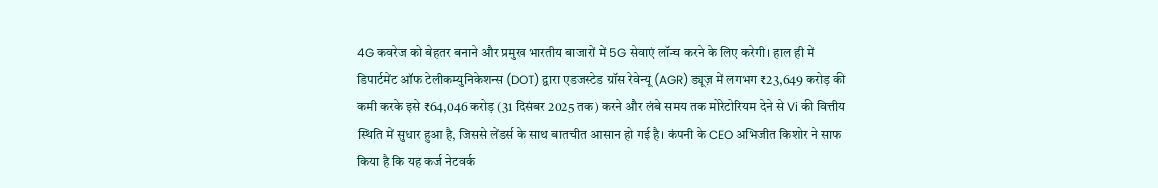4G कवरेज को बेहतर बनाने और प्रमुख भारतीय बाजारों में 5G सेवाएं लॉन्च करने के लिए करेगी। हाल ही में डिपार्टमेंट ऑफ टेलीकम्युनिकेशन्स (DOT) द्वारा एडजस्टेड ग्रॉस रेवेन्यू (AGR) ड्यूज़ में लगभग ₹23,649 करोड़ की कमी करके इसे ₹64,046 करोड़ (31 दिसंबर 2025 तक) करने और लंबे समय तक मोरेटोरियम देने से Vi की वित्तीय स्थिति में सुधार हुआ है, जिससे लेंडर्स के साथ बातचीत आसान हो गई है। कंपनी के CEO अभिजीत किशोर ने साफ किया है कि यह कर्ज नेटवर्क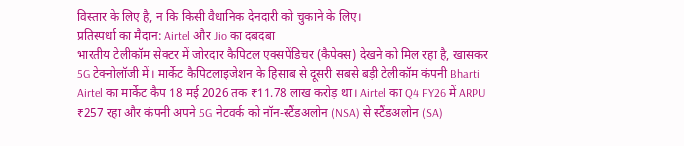विस्तार के लिए है, न कि किसी वैधानिक देनदारी को चुकाने के लिए।
प्रतिस्पर्धा का मैदान: Airtel और Jio का दबदबा
भारतीय टेलीकॉम सेक्टर में जोरदार कैपिटल एक्सपेंडिचर (कैपेक्स) देखने को मिल रहा है, खासकर 5G टेक्नोलॉजी में। मार्केट कैपिटलाइजेशन के हिसाब से दूसरी सबसे बड़ी टेलीकॉम कंपनी Bharti Airtel का मार्केट कैप 18 मई 2026 तक ₹11.78 लाख करोड़ था। Airtel का Q4 FY26 में ARPU ₹257 रहा और कंपनी अपने 5G नेटवर्क को नॉन-स्टैंडअलोन (NSA) से स्टैंडअलोन (SA)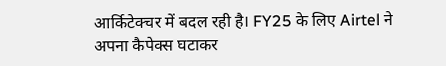आर्किटेक्चर में बदल रही है। FY25 के लिए Airtel ने अपना कैपेक्स घटाकर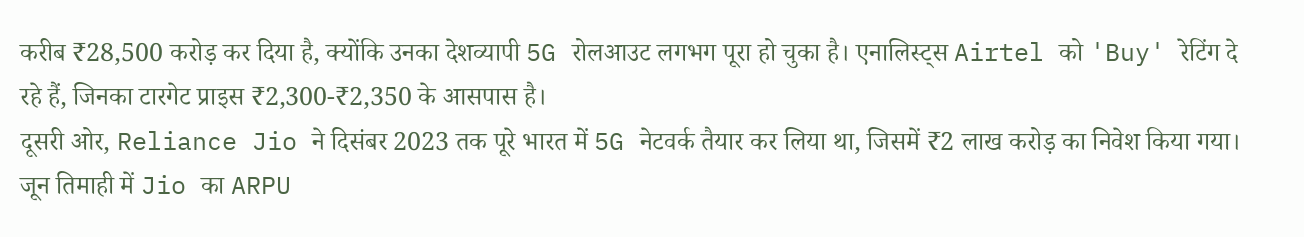करीब ₹28,500 करोड़ कर दिया है, क्योंकि उनका देशव्यापी 5G रोलआउट लगभग पूरा हो चुका है। एनालिस्ट्स Airtel को 'Buy' रेटिंग दे रहे हैं, जिनका टारगेट प्राइस ₹2,300-₹2,350 के आसपास है।
दूसरी ओर, Reliance Jio ने दिसंबर 2023 तक पूरे भारत में 5G नेटवर्क तैयार कर लिया था, जिसमें ₹2 लाख करोड़ का निवेश किया गया। जून तिमाही में Jio का ARPU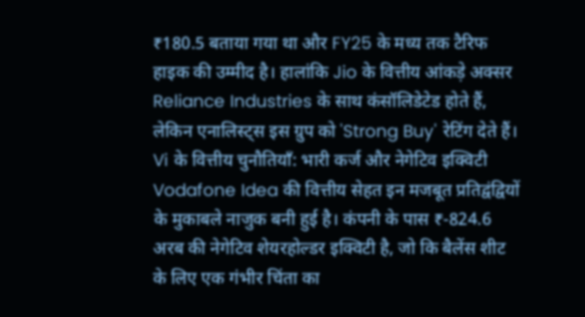₹180.5 बताया गया था और FY25 के मध्य तक टैरिफ हाइक की उम्मीद है। हालांकि Jio के वित्तीय आंकड़े अक्सर Reliance Industries के साथ कंसॉलिडेटेड होते हैं, लेकिन एनालिस्ट्स इस ग्रुप को 'Strong Buy' रेटिंग देते हैं।
Vi के वित्तीय चुनौतियाँ: भारी कर्ज और नेगेटिव इक्विटी
Vodafone Idea की वित्तीय सेहत इन मजबूत प्रतिद्वंद्वियों के मुकाबले नाजुक बनी हुई है। कंपनी के पास ₹-824.6 अरब की नेगेटिव शेयरहोल्डर इक्विटी है, जो कि बैलेंस शीट के लिए एक गंभीर चिंता का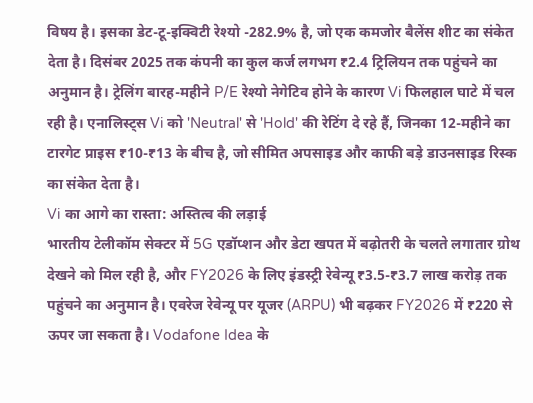विषय है। इसका डेट-टू-इक्विटी रेश्यो -282.9% है, जो एक कमजोर बैलेंस शीट का संकेत देता है। दिसंबर 2025 तक कंपनी का कुल कर्ज लगभग ₹2.4 ट्रिलियन तक पहुंचने का अनुमान है। ट्रेलिंग बारह-महीने P/E रेश्यो नेगेटिव होने के कारण Vi फिलहाल घाटे में चल रही है। एनालिस्ट्स Vi को 'Neutral' से 'Hold' की रेटिंग दे रहे हैं, जिनका 12-महीने का टारगेट प्राइस ₹10-₹13 के बीच है, जो सीमित अपसाइड और काफी बड़े डाउनसाइड रिस्क का संकेत देता है।
Vi का आगे का रास्ता: अस्तित्व की लड़ाई
भारतीय टेलीकॉम सेक्टर में 5G एडॉप्शन और डेटा खपत में बढ़ोतरी के चलते लगातार ग्रोथ देखने को मिल रही है, और FY2026 के लिए इंडस्ट्री रेवेन्यू ₹3.5-₹3.7 लाख करोड़ तक पहुंचने का अनुमान है। एवरेज रेवेन्यू पर यूजर (ARPU) भी बढ़कर FY2026 में ₹220 से ऊपर जा सकता है। Vodafone Idea के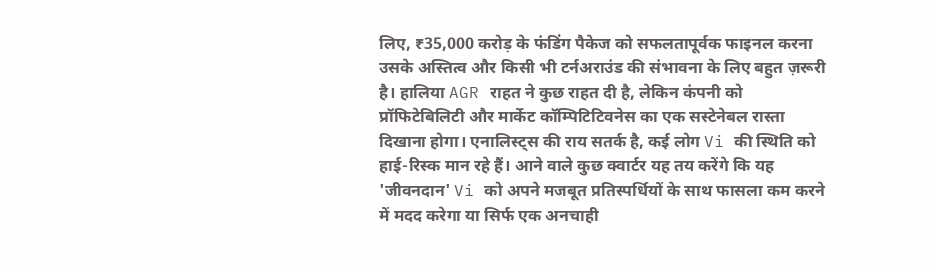लिए, ₹35,000 करोड़ के फंडिंग पैकेज को सफलतापूर्वक फाइनल करना उसके अस्तित्व और किसी भी टर्नअराउंड की संभावना के लिए बहुत ज़रूरी है। हालिया AGR राहत ने कुछ राहत दी है, लेकिन कंपनी को प्रॉफिटेबिलिटी और मार्केट कॉम्पिटिटिवनेस का एक सस्टेनेबल रास्ता दिखाना होगा। एनालिस्ट्स की राय सतर्क है, कई लोग Vi की स्थिति को हाई-रिस्क मान रहे हैं। आने वाले कुछ क्वार्टर यह तय करेंगे कि यह 'जीवनदान' Vi को अपने मजबूत प्रतिस्पर्धियों के साथ फासला कम करने में मदद करेगा या सिर्फ एक अनचाही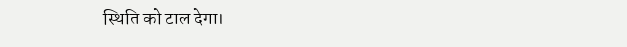स्थिति को टाल देगा।